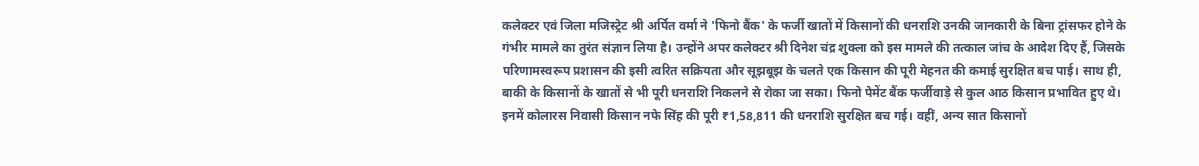कलेक्टर एवं जिला मजिस्ट्रेट श्री अर्पित वर्मा ने 'फिनो बैंक' के फर्जी खातों में किसानों की धनराशि उनकी जानकारी के बिना ट्रांसफर होने के गंभीर मामले का तुरंत संज्ञान लिया है। उन्होंने अपर कलेक्टर श्री दिनेश चंद्र शुक्ला को इस मामले की तत्काल जांच के आदेश दिए हैं, जिसके परिणामस्वरूप प्रशासन की इसी त्वरित सक्रियता और सूझबूझ के चलते एक किसान की पूरी मेहनत की कमाई सुरक्षित बच पाई। साथ ही, बाकी के किसानों के खातों से भी पूरी धनराशि निकलने से रोका जा सका। फिनो पेमेंट बैंक फर्जीवाड़े से कुल आठ किसान प्रभावित हुए थे। इनमें कोलारस निवासी किसान नफे सिंह की पूरी ₹1,58,811 की धनराशि सुरक्षित बच गई। वहीं, अन्य सात किसानों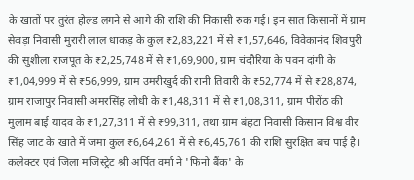के खातों पर तुरंत होल्ड लगने से आगे की राशि की निकासी रुक गई। इन सात किसानों में ग्राम सेवड़ा निवासी मुरारी लाल धाकड़ के कुल ₹2,83,221 में से ₹1,57,646, विवेकानंद शिवपुरी की सुशीला राजपूत के ₹2,25,748 में से ₹1,69,900, ग्राम चंदौरिया के पवन दांगी के ₹1,04,999 में से ₹56,999, ग्राम उमरीखुर्द की रानी तिवारी के ₹52,774 में से ₹28,874, ग्राम राजापुर निवासी अमरसिंह लोधी के ₹1,48,311 में से ₹1,08,311, ग्राम पीरोंठ की मुलाम बाई यादव के ₹1,27,311 में से ₹99,311, तथा ग्राम बंहटा निवासी किसान विश्व वीर सिंह जाट के खाते में जमा कुल ₹6,64,261 में से ₹6,45,761 की राशि सुरक्षित बच पाई है।
कलेक्टर एवं जिला मजिस्ट्रेट श्री अर्पित वर्मा ने 'फिनो बैंक' के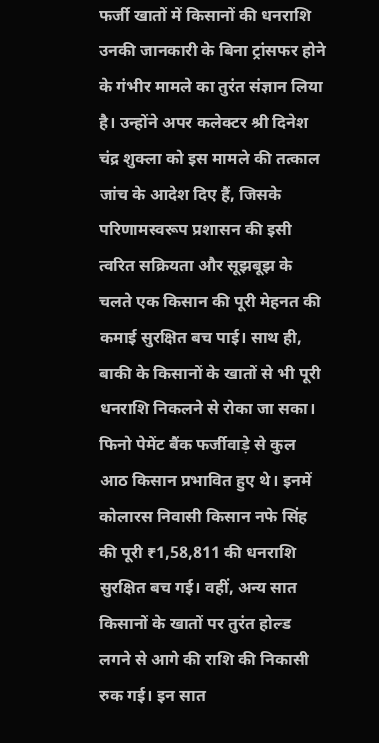फर्जी खातों में किसानों की धनराशि उनकी जानकारी के बिना ट्रांसफर होने के गंभीर मामले का तुरंत संज्ञान लिया है। उन्होंने अपर कलेक्टर श्री दिनेश चंद्र शुक्ला को इस मामले की तत्काल जांच के आदेश दिए हैं, जिसके परिणामस्वरूप प्रशासन की इसी त्वरित सक्रियता और सूझबूझ के चलते एक किसान की पूरी मेहनत की कमाई सुरक्षित बच पाई। साथ ही, बाकी के किसानों के खातों से भी पूरी धनराशि निकलने से रोका जा सका। फिनो पेमेंट बैंक फर्जीवाड़े से कुल आठ किसान प्रभावित हुए थे। इनमें कोलारस निवासी किसान नफे सिंह की पूरी ₹1,58,811 की धनराशि सुरक्षित बच गई। वहीं, अन्य सात किसानों के खातों पर तुरंत होल्ड लगने से आगे की राशि की निकासी रुक गई। इन सात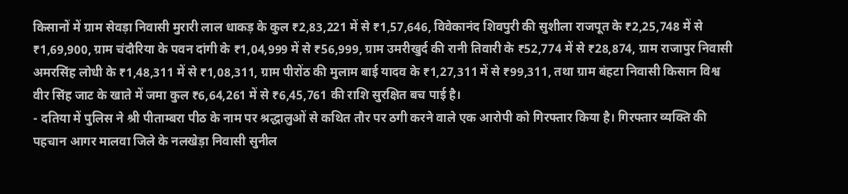किसानों में ग्राम सेवड़ा निवासी मुरारी लाल धाकड़ के कुल ₹2,83,221 में से ₹1,57,646, विवेकानंद शिवपुरी की सुशीला राजपूत के ₹2,25,748 में से ₹1,69,900, ग्राम चंदौरिया के पवन दांगी के ₹1,04,999 में से ₹56,999, ग्राम उमरीखुर्द की रानी तिवारी के ₹52,774 में से ₹28,874, ग्राम राजापुर निवासी अमरसिंह लोधी के ₹1,48,311 में से ₹1,08,311, ग्राम पीरोंठ की मुलाम बाई यादव के ₹1,27,311 में से ₹99,311, तथा ग्राम बंहटा निवासी किसान विश्व वीर सिंह जाट के खाते में जमा कुल ₹6,64,261 में से ₹6,45,761 की राशि सुरक्षित बच पाई है।
- दतिया में पुलिस ने श्री पीताम्बरा पीठ के नाम पर श्रद्धालुओं से कथित तौर पर ठगी करने वाले एक आरोपी को गिरफ्तार किया है। गिरफ्तार व्यक्ति की पहचान आगर मालवा जिले के नलखेड़ा निवासी सुनील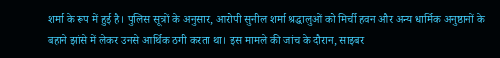शर्मा के रूप में हुई है। पुलिस सूत्रों के अनुसार, आरोपी सुनील शर्मा श्रद्धालुओं को मिर्ची हवन और अन्य धार्मिक अनुष्ठानों के बहाने झांसे में लेकर उनसे आर्थिक ठगी करता था। इस मामले की जांच के दौरान, साइबर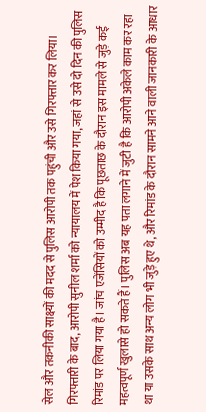सेल और तकनीकी साक्ष्यों की मदद से पुलिस आरोपी तक पहुंची और उसे गिरफ्तार कर लिया। गिरफ्तारी के बाद, आरोपी सुनील शर्मा को न्यायालय में पेश किया गया, जहां से उसे दो दिन की पुलिस रिमांड पर लिया गया है। जांच एजेंसियों को उम्मीद है कि पूछताछ के दौरान इस मामले से जुड़े कई महत्वपूर्ण खुलासे हो सकते हैं। पुलिस अब यह पता लगाने में जुटी है कि आरोपी अकेले काम कर रहा था या उसके साथ अन्य लोग भी जुड़े हुए थे, और रिमांड के दौरान सामने आने वाली जानकारी के आधार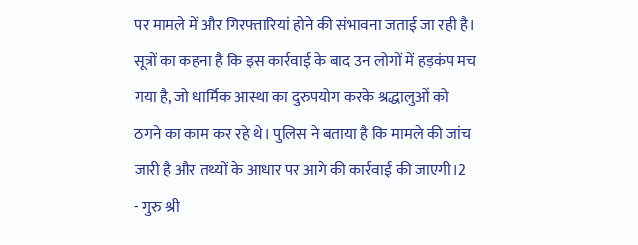पर मामले में और गिरफ्तारियां होने की संभावना जताई जा रही है। सूत्रों का कहना है कि इस कार्रवाई के बाद उन लोगों में हड़कंप मच गया है, जो धार्मिक आस्था का दुरुपयोग करके श्रद्धालुओं को ठगने का काम कर रहे थे। पुलिस ने बताया है कि मामले की जांच जारी है और तथ्यों के आधार पर आगे की कार्रवाई की जाएगी।2
- गुरु श्री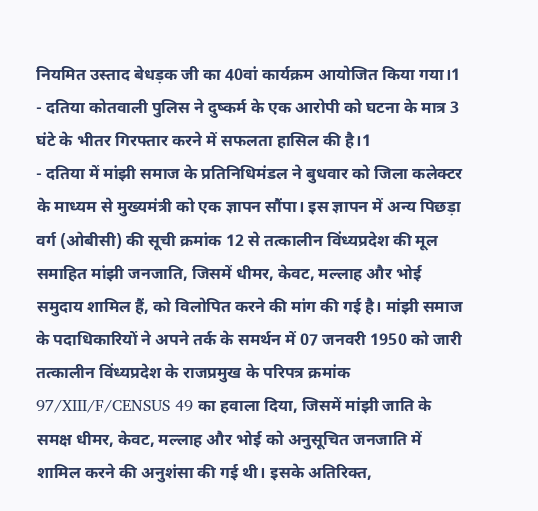नियमित उस्ताद बेधड़क जी का 40वां कार्यक्रम आयोजित किया गया।1
- दतिया कोतवाली पुलिस ने दुष्कर्म के एक आरोपी को घटना के मात्र 3 घंटे के भीतर गिरफ्तार करने में सफलता हासिल की है।1
- दतिया में मांझी समाज के प्रतिनिधिमंडल ने बुधवार को जिला कलेक्टर के माध्यम से मुख्यमंत्री को एक ज्ञापन सौंपा। इस ज्ञापन में अन्य पिछड़ा वर्ग (ओबीसी) की सूची क्रमांक 12 से तत्कालीन विंध्यप्रदेश की मूल समाहित मांझी जनजाति, जिसमें धीमर, केवट, मल्लाह और भोई समुदाय शामिल हैं, को विलोपित करने की मांग की गई है। मांझी समाज के पदाधिकारियों ने अपने तर्क के समर्थन में 07 जनवरी 1950 को जारी तत्कालीन विंध्यप्रदेश के राजप्रमुख के परिपत्र क्रमांक 97/XIII/F/CENSUS 49 का हवाला दिया, जिसमें मांझी जाति के समक्ष धीमर, केवट, मल्लाह और भोई को अनुसूचित जनजाति में शामिल करने की अनुशंसा की गई थी। इसके अतिरिक्त,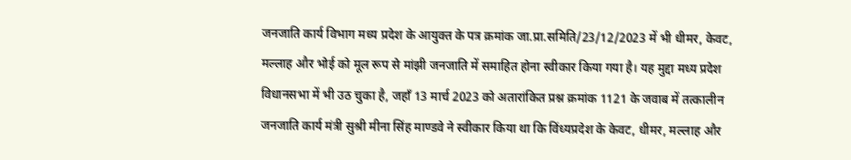जनजाति कार्य विभाग मध्य प्रदेश के आयुक्त के पत्र क्रमांक जा.प्रा.समिति/23/12/2023 में भी धीमर, केवट, मल्लाह और भोई को मूल रूप से मांझी जनजाति में समाहित होना स्वीकार किया गया है। यह मुद्दा मध्य प्रदेश विधानसभा में भी उठ चुका है, जहाँ 13 मार्च 2023 को अतारांकित प्रश्न क्रमांक 1121 के जवाब में तत्कालीन जनजाति कार्य मंत्री सुश्री मीना सिंह माण्डवे ने स्वीकार किया था कि विंध्यप्रदेश के केवट, धीमर, मल्लाह और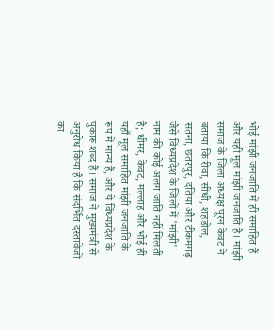भोई मांझी जनजाति में ही समाहित हैं और यही मूल मांझी जनजाति है। मांझी समाज के जिला अध्यक्ष पूरन केवट ने बताया कि रीवा, सीधी, शहडोल, सतना, छतरपुर, दतिया और टीकमगढ़ जैसे विंध्यप्रदेश के जिलों में 'मांझी' नाम की कोई अलग जाति नहीं मिलती है; धीमर, केवट, मल्लाह और भोई ही यहाँ मूल समाहित मांझी जनजाति के रूप में मान्य हैं, और ये विंध्यप्रदेश के पुकारू शब्द हैं। समाज ने मुख्यमंत्री से अनुरोध किया है कि संदर्भित दस्तावेजों का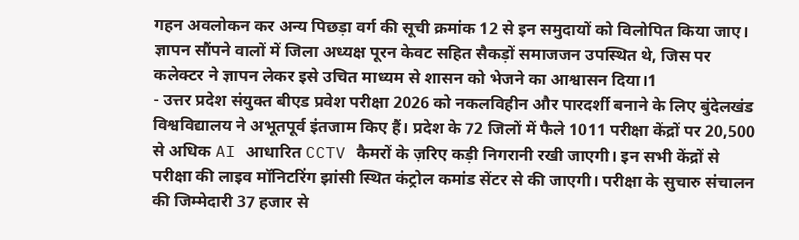गहन अवलोकन कर अन्य पिछड़ा वर्ग की सूची क्रमांक 12 से इन समुदायों को विलोपित किया जाए। ज्ञापन सौंपने वालों में जिला अध्यक्ष पूरन केवट सहित सैकड़ों समाजजन उपस्थित थे, जिस पर कलेक्टर ने ज्ञापन लेकर इसे उचित माध्यम से शासन को भेजने का आश्वासन दिया।1
- उत्तर प्रदेश संयुक्त बीएड प्रवेश परीक्षा 2026 को नकलविहीन और पारदर्शी बनाने के लिए बुंदेलखंड विश्वविद्यालय ने अभूतपूर्व इंतजाम किए हैं। प्रदेश के 72 जिलों में फैले 1011 परीक्षा केंद्रों पर 20,500 से अधिक AI आधारित CCTV कैमरों के ज़रिए कड़ी निगरानी रखी जाएगी। इन सभी केंद्रों से परीक्षा की लाइव मॉनिटरिंग झांसी स्थित कंट्रोल कमांड सेंटर से की जाएगी। परीक्षा के सुचारु संचालन की जिम्मेदारी 37 हजार से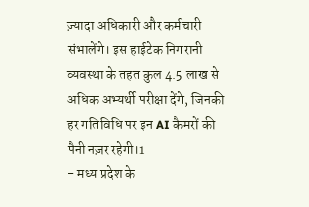ज़्यादा अधिकारी और कर्मचारी संभालेंगे। इस हाईटेक निगरानी व्यवस्था के तहत कुल 4.5 लाख से अधिक अभ्यर्थी परीक्षा देंगे, जिनकी हर गतिविधि पर इन AI कैमरों की पैनी नज़र रहेगी।1
- मध्य प्रदेश के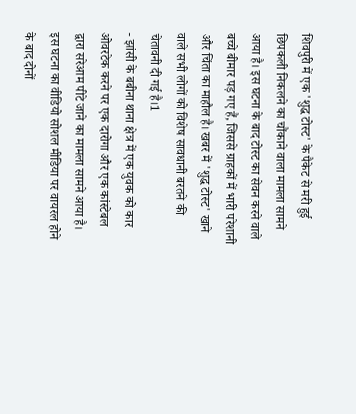शिवपुरी में एक 'शुद्ध टोस्ट' के पैकेट से मरी हुई छिपकली निकलने का चौंकाने वाला मामला सामने आया है। इस घटना के बाद टोस्ट का सेवन करने वाले बच्चे बीमार पड़ गए हैं, जिससे ग्राहकों में भारी परेशानी और चिंता का माहौल है। खबर में 'शुद्ध टोस्ट' खाने वाले सभी लोगों को विशेष सावधानी बरतने की चेतावनी दी गई है।1
- झांसी के बबीना थाना क्षेत्र में एक युवक को कार ओवरटेक करने पर एक दारोगा और एक कांस्टेबल द्वारा सरेआम पीटे जाने का मामला सामने आया है। इस घटना का वीडियो सोशल मीडिया पर वायरल होने के बाद दोनों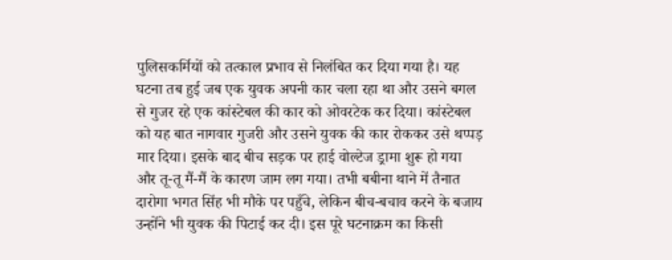पुलिसकर्मियों को तत्काल प्रभाव से निलंबित कर दिया गया है। यह घटना तब हुई जब एक युवक अपनी कार चला रहा था और उसने बगल से गुजर रहे एक कांस्टेबल की कार को ओवरटेक कर दिया। कांस्टेबल को यह बात नागवार गुजरी और उसने युवक की कार रोककर उसे थप्पड़ मार दिया। इसके बाद बीच सड़क पर हाई वोल्टेज ड्रामा शुरू हो गया और तू-तू मैं-मैं के कारण जाम लग गया। तभी बबीना थाने में तैनात दारोगा भगत सिंह भी मौके पर पहुँचे, लेकिन बीच-बचाव करने के बजाय उन्होंने भी युवक की पिटाई कर दी। इस पूरे घटनाक्रम का किसी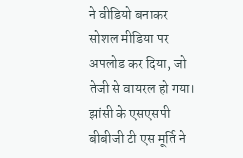ने वीडियो बनाकर सोशल मीडिया पर अपलोड कर दिया, जो तेजी से वायरल हो गया। झांसी के एसएसपी बीबीजी टी एस मूर्ति ने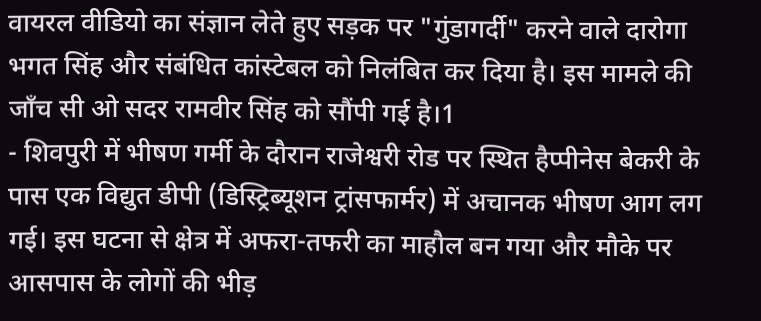वायरल वीडियो का संज्ञान लेते हुए सड़क पर "गुंडागर्दी" करने वाले दारोगा भगत सिंह और संबंधित कांस्टेबल को निलंबित कर दिया है। इस मामले की जाँच सी ओ सदर रामवीर सिंह को सौंपी गई है।1
- शिवपुरी में भीषण गर्मी के दौरान राजेश्वरी रोड पर स्थित हैप्पीनेस बेकरी के पास एक विद्युत डीपी (डिस्ट्रिब्यूशन ट्रांसफार्मर) में अचानक भीषण आग लग गई। इस घटना से क्षेत्र में अफरा-तफरी का माहौल बन गया और मौके पर आसपास के लोगों की भीड़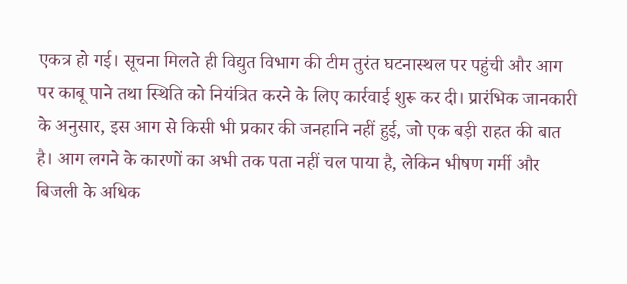एकत्र हो गई। सूचना मिलते ही विद्युत विभाग की टीम तुरंत घटनास्थल पर पहुंची और आग पर काबू पाने तथा स्थिति को नियंत्रित करने के लिए कार्रवाई शुरू कर दी। प्रारंभिक जानकारी के अनुसार, इस आग से किसी भी प्रकार की जनहानि नहीं हुई, जो एक बड़ी राहत की बात है। आग लगने के कारणों का अभी तक पता नहीं चल पाया है, लेकिन भीषण गर्मी और बिजली के अधिक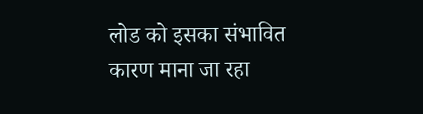लोड को इसका संभावित कारण माना जा रहा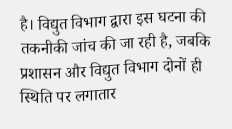है। विद्युत विभाग द्वारा इस घटना की तकनीकी जांच की जा रही है, जबकि प्रशासन और विद्युत विभाग दोनों ही स्थिति पर लगातार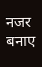नजर बनाए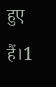हुए हैं।1